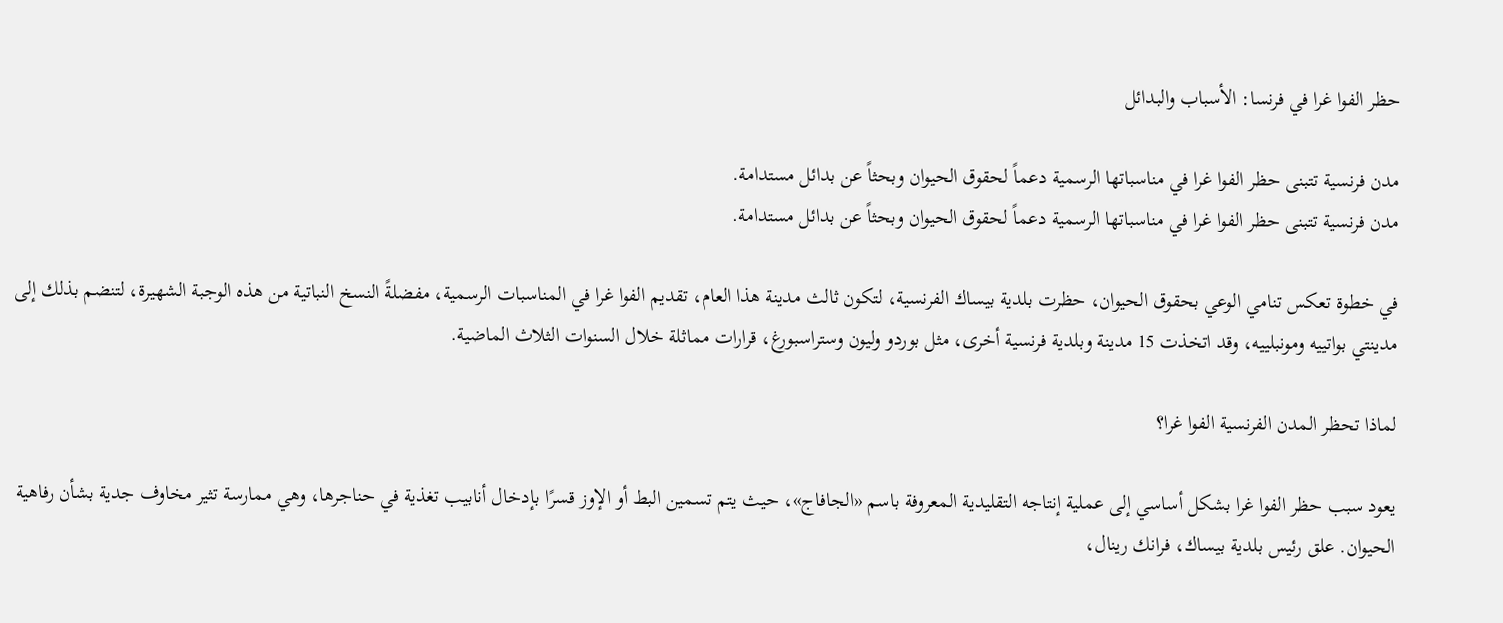حظر الفوا غرا في فرنسا: الأسباب والبدائل

مدن فرنسية تتبنى حظر الفوا غرا في مناسباتها الرسمية دعماً لحقوق الحيوان وبحثاً عن بدائل مستدامة.
مدن فرنسية تتبنى حظر الفوا غرا في مناسباتها الرسمية دعماً لحقوق الحيوان وبحثاً عن بدائل مستدامة.

في خطوة تعكس تنامي الوعي بحقوق الحيوان، حظرت بلدية بيساك الفرنسية، لتكون ثالث مدينة هذا العام، تقديم الفوا غرا في المناسبات الرسمية، مفضلةً النسخ النباتية من هذه الوجبة الشهيرة، لتنضم بذلك إلى مدينتي بواتييه ومونبلييه، وقد اتخذت 15 مدينة وبلدية فرنسية أخرى، مثل بوردو وليون وستراسبورغ، قرارات مماثلة خلال السنوات الثلاث الماضية.

لماذا تحظر المدن الفرنسية الفوا غرا؟

يعود سبب حظر الفوا غرا بشكل أساسي إلى عملية إنتاجه التقليدية المعروفة باسم «الجافاج»، حيث يتم تسمين البط أو الإوز قسرًا بإدخال أنابيب تغذية في حناجرها، وهي ممارسة تثير مخاوف جدية بشأن رفاهية الحيوان. علق رئيس بلدية بيساك، فرانك رينال،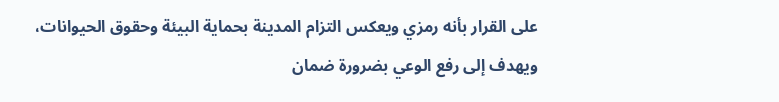على القرار بأنه رمزي ويعكس التزام المدينة بحماية البيئة وحقوق الحيوانات، ويهدف إلى رفع الوعي بضرورة ضمان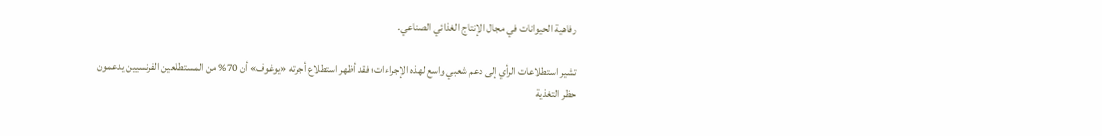رفاهية الحيوانات في مجال الإنتاج الغذائي الصناعي.

تشير استطلاعات الرأي إلى دعم شعبي واسع لهذه الإجراءات؛ فقد أظهر استطلاع أجرته «يوغوف» أن 70% من المستطلعين الفرنسيين يدعمون حظر التغذية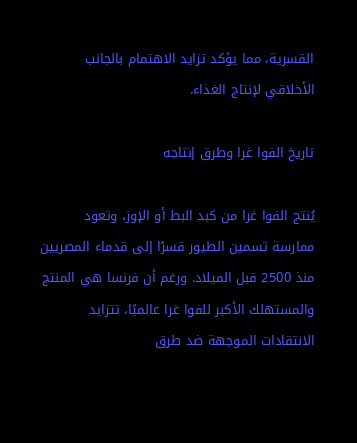القسرية، مما يؤكد تزايد الاهتمام بالجانب الأخلاقي لإنتاج الغذاء.

تاريخ الفوا غرا وطرق إنتاجه

يُنتج الفوا غرا من كبد البط أو الإوز، وتعود ممارسة تسمين الطيور قسرًا إلى قدماء المصريين منذ 2500 قبل الميلاد. ورغم أن فرنسا هي المنتج والمستهلك الأكبر للفوا غرا عالميًا، تتزايد الانتقادات الموجهة ضد طرق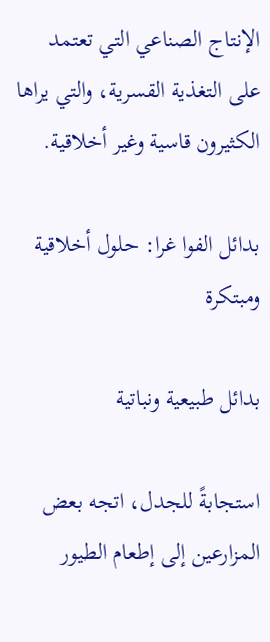الإنتاج الصناعي التي تعتمد على التغذية القسرية، والتي يراها الكثيرون قاسية وغير أخلاقية.

بدائل الفوا غرا: حلول أخلاقية ومبتكرة

بدائل طبيعية ونباتية

استجابةً للجدل، اتجه بعض المزارعين إلى إطعام الطيور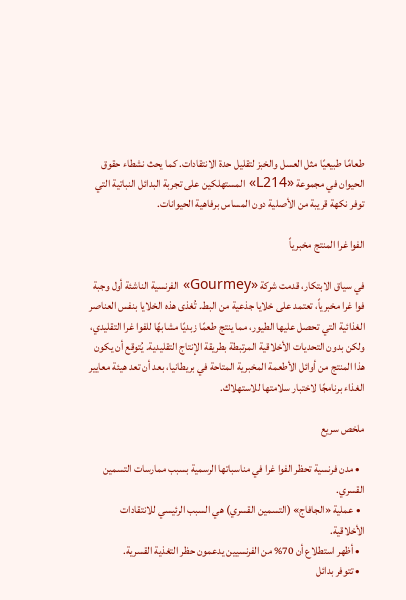طعامًا طبيعيًا مثل العسل والخبز لتقليل حدة الانتقادات. كما يحث نشطاء حقوق الحيوان في مجموعة «L214» المستهلكين على تجربة البدائل النباتية التي توفر نكهة قريبة من الأصلية دون المساس برفاهية الحيوانات.

الفوا غرا المنتج مخبرياً

في سياق الابتكار، قدمت شركة «Gourmey» الفرنسية الناشئة أول وجبة فوا غرا مخبرياً، تعتمد على خلايا جذعية من البط. تُغذى هذه الخلايا بنفس العناصر الغذائية التي تحصل عليها الطيور، مما ينتج طعمًا زبديًا مشابهًا للفوا غرا التقليدي، ولكن بدون التحديات الأخلاقية المرتبطة بطريقة الإنتاج التقليدية. يُتوقع أن يكون هذا المنتج من أوائل الأطعمة المخبرية المتاحة في بريطانيا، بعد أن تعد هيئة معايير الغذاء برنامجًا لاختبار سلامتها للاستهلاك.

ملخص سريع

  • مدن فرنسية تحظر الفوا غرا في مناسباتها الرسمية بسبب ممارسات التسمين القسري.
  • عملية «الجافاج» (التسمين القسري) هي السبب الرئيسي للانتقادات الأخلاقية.
  • أظهر استطلاع أن 70% من الفرنسيين يدعمون حظر التغذية القسرية.
  • تتوفر بدائل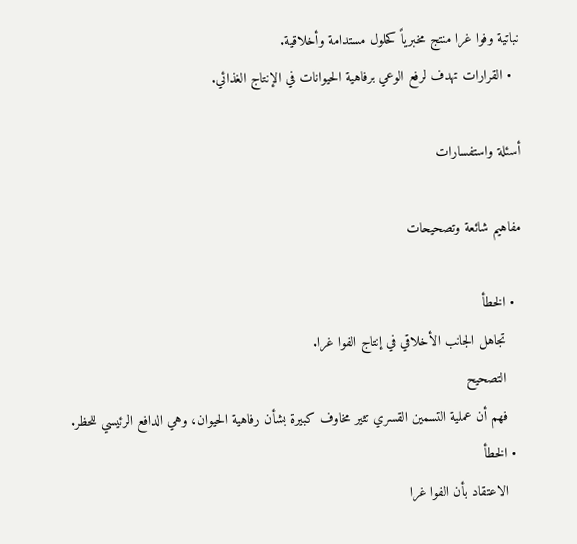نباتية وفوا غرا منتج مخبرياً كحلول مستدامة وأخلاقية.
  • القرارات تهدف لرفع الوعي برفاهية الحيوانات في الإنتاج الغذائي.

أسئلة واستفسارات

مفاهيم شائعة وتصحيحات

  • الخطأ
    تجاهل الجانب الأخلاقي في إنتاج الفوا غرا.
    التصحيح
    فهم أن عملية التسمين القسري تثير مخاوف كبيرة بشأن رفاهية الحيوان، وهي الدافع الرئيسي للحظر.
  • الخطأ
    الاعتقاد بأن الفوا غرا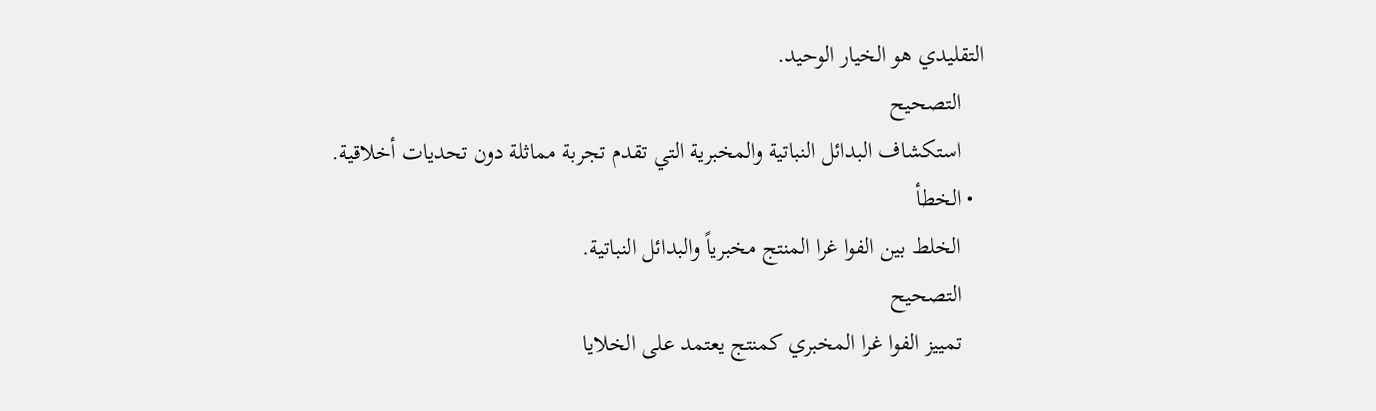التقليدي هو الخيار الوحيد.
    التصحيح
    استكشاف البدائل النباتية والمخبرية التي تقدم تجربة مماثلة دون تحديات أخلاقية.
  • الخطأ
    الخلط بين الفوا غرا المنتج مخبرياً والبدائل النباتية.
    التصحيح
    تمييز الفوا غرا المخبري كمنتج يعتمد على الخلايا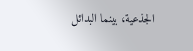الجذعية، بينما البدائل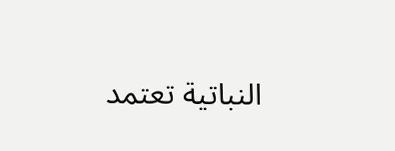النباتية تعتمد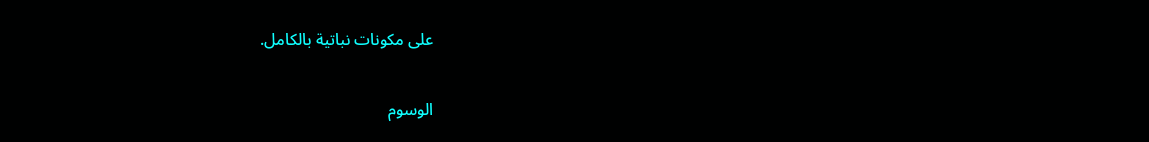على مكونات نباتية بالكامل.

الوسوم